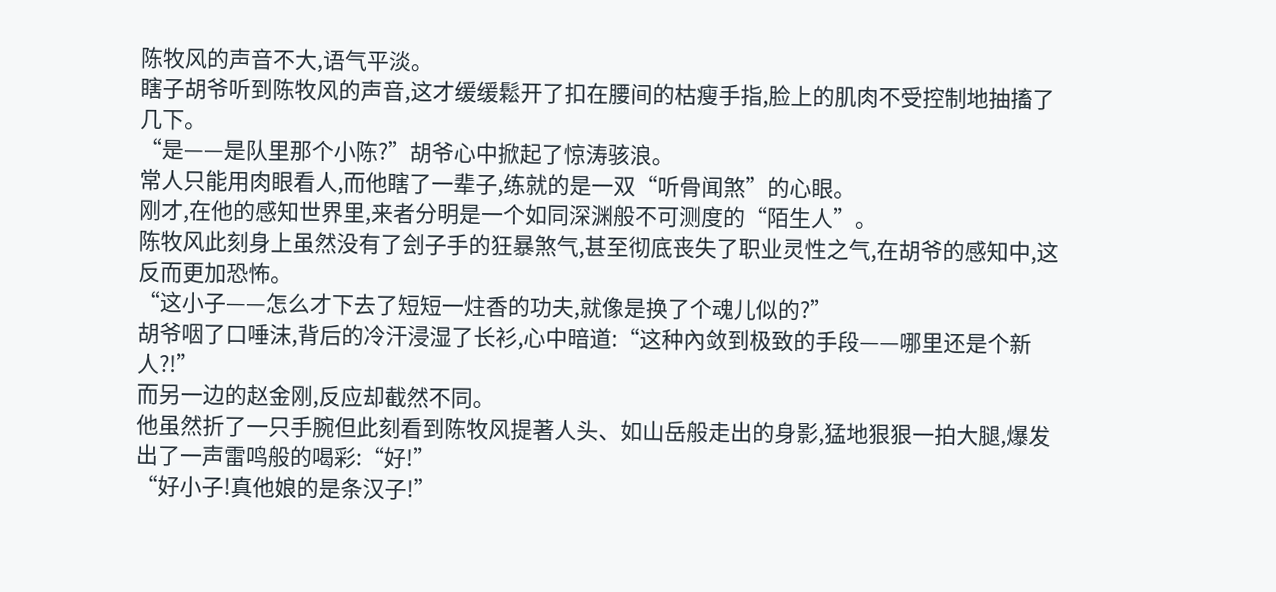陈牧风的声音不大,语气平淡。
瞎子胡爷听到陈牧风的声音,这才缓缓鬆开了扣在腰间的枯瘦手指,脸上的肌肉不受控制地抽搐了几下。
“是——是队里那个小陈?”胡爷心中掀起了惊涛骇浪。
常人只能用肉眼看人,而他瞎了一辈子,练就的是一双“听骨闻煞”的心眼。
刚才,在他的感知世界里,来者分明是一个如同深渊般不可测度的“陌生人”。
陈牧风此刻身上虽然没有了刽子手的狂暴煞气,甚至彻底丧失了职业灵性之气,在胡爷的感知中,这反而更加恐怖。
“这小子——怎么才下去了短短一炷香的功夫,就像是换了个魂儿似的?”
胡爷咽了口唾沫,背后的冷汗浸湿了长衫,心中暗道:“这种內敛到极致的手段——哪里还是个新人?!”
而另一边的赵金刚,反应却截然不同。
他虽然折了一只手腕但此刻看到陈牧风提著人头、如山岳般走出的身影,猛地狠狠一拍大腿,爆发出了一声雷鸣般的喝彩:“好!”
“好小子!真他娘的是条汉子!”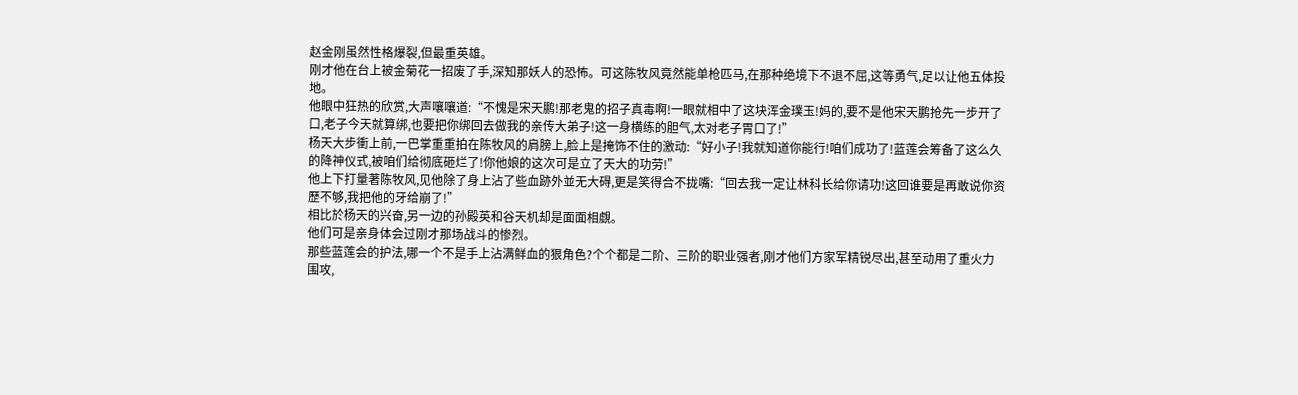赵金刚虽然性格爆裂,但最重英雄。
刚才他在台上被金菊花一招废了手,深知那妖人的恐怖。可这陈牧风竟然能单枪匹马,在那种绝境下不退不屈,这等勇气,足以让他五体投地。
他眼中狂热的欣赏,大声嚷嚷道:“不愧是宋天鹏!那老鬼的招子真毒啊!一眼就相中了这块浑金璞玉!妈的,要不是他宋天鹏抢先一步开了口,老子今天就算绑,也要把你绑回去做我的亲传大弟子!这一身横练的胆气,太对老子胃口了!”
杨天大步衝上前,一巴掌重重拍在陈牧风的肩膀上,脸上是掩饰不住的激动:“好小子!我就知道你能行!咱们成功了!蓝莲会筹备了这么久的降神仪式,被咱们给彻底砸烂了!你他娘的这次可是立了天大的功劳!”
他上下打量著陈牧风,见他除了身上沾了些血跡外並无大碍,更是笑得合不拢嘴:“回去我一定让林科长给你请功!这回谁要是再敢说你资歷不够,我把他的牙给崩了!”
相比於杨天的兴奋,另一边的孙殿英和谷天机却是面面相覷。
他们可是亲身体会过刚才那场战斗的惨烈。
那些蓝莲会的护法,哪一个不是手上沾满鲜血的狠角色?个个都是二阶、三阶的职业强者,刚才他们方家军精锐尽出,甚至动用了重火力围攻,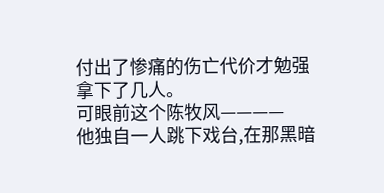付出了惨痛的伤亡代价才勉强拿下了几人。
可眼前这个陈牧风————
他独自一人跳下戏台,在那黑暗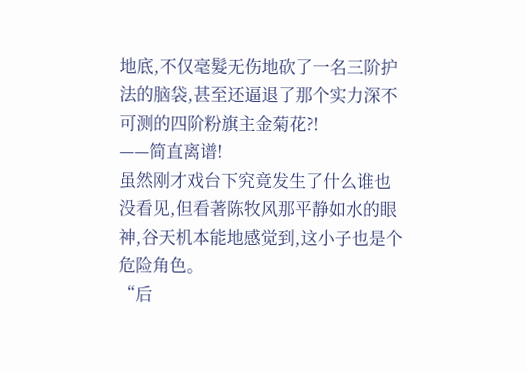地底,不仅毫髮无伤地砍了一名三阶护法的脑袋,甚至还逼退了那个实力深不可测的四阶粉旗主金菊花?!
——简直离谱!
虽然刚才戏台下究竟发生了什么谁也没看见,但看著陈牧风那平静如水的眼神,谷天机本能地感觉到,这小子也是个危险角色。
“后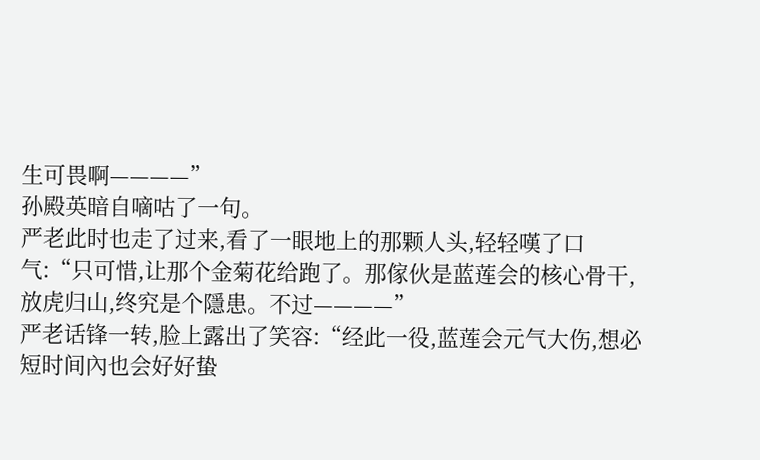生可畏啊————”
孙殿英暗自嘀咕了一句。
严老此时也走了过来,看了一眼地上的那颗人头,轻轻嘆了口气:“只可惜,让那个金菊花给跑了。那傢伙是蓝莲会的核心骨干,放虎归山,终究是个隱患。不过————”
严老话锋一转,脸上露出了笑容:“经此一役,蓝莲会元气大伤,想必短时间內也会好好蛰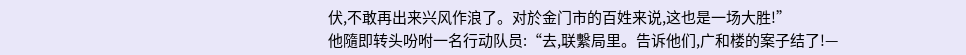伏,不敢再出来兴风作浪了。对於金门市的百姓来说,这也是一场大胜!”
他隨即转头吩咐一名行动队员:“去,联繫局里。告诉他们,广和楼的案子结了!—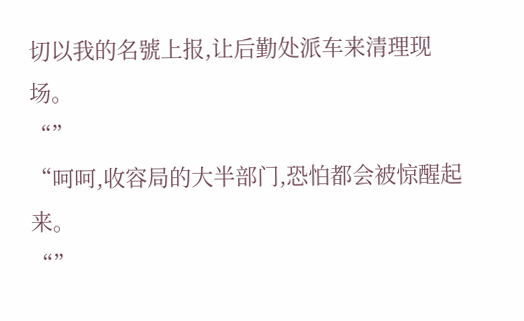切以我的名號上报,让后勤处派车来清理现场。
“”
“呵呵,收容局的大半部门,恐怕都会被惊醒起来。
“”